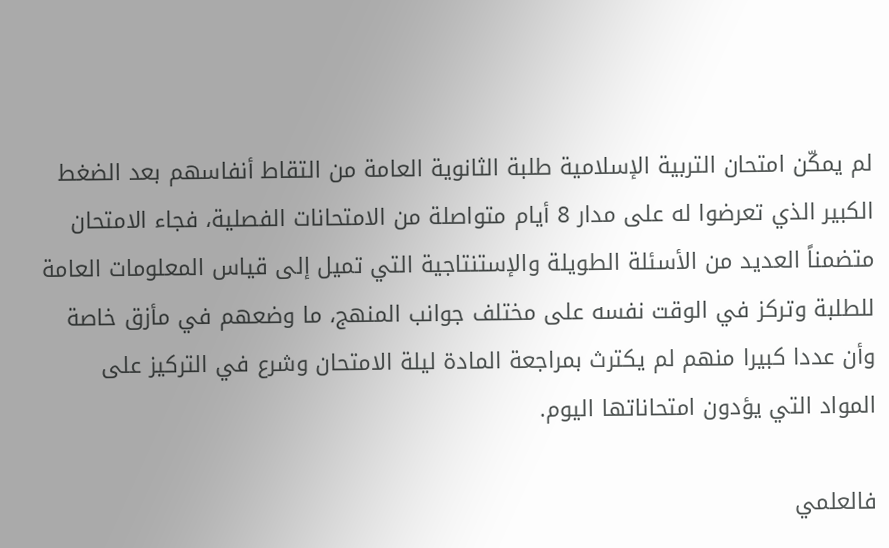لم يمكّن امتحان التربية الإسلامية طلبة الثانوية العامة من التقاط أنفاسهم بعد الضغط الكبير الذي تعرضوا له على مدار 8 أيام متواصلة من الامتحانات الفصلية، فجاء الامتحان متضمناً العديد من الأسئلة الطويلة والإستنتاجية التي تميل إلى قياس المعلومات العامة للطلبة وتركز في الوقت نفسه على مختلف جوانب المنهج، ما وضعهم في مأزق خاصة وأن عددا كبيرا منهم لم يكترث بمراجعة المادة ليلة الامتحان وشرع في التركيز على المواد التي يؤدون امتحاناتها اليوم.

فالعلمي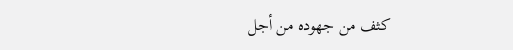كثف من جهوده من أجل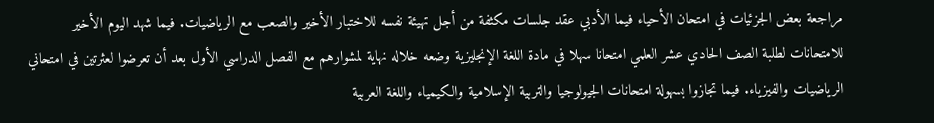مراجعة بعض الجزئيات في امتحان الأحياء فيما الأدبي عقد جلسات مكثفة من أجل تهيئة نفسه للاختبار الأخير والصعب مع الرياضيات. فيما شهد اليوم الأخير للامتحانات لطلبة الصف الحادي عشر العلمي امتحانا سهلا في مادة اللغة الإنجليزية وضعه خلاله نهاية لمشوارهم مع الفصل الدراسي الأول بعد أن تعرضوا لعثرتين في امتحاني الرياضيات والفيزياء. فيما تجازوا بسهولة امتحانات الجيولوجيا والتربية الإسلامية والكيمياء واللغة العربية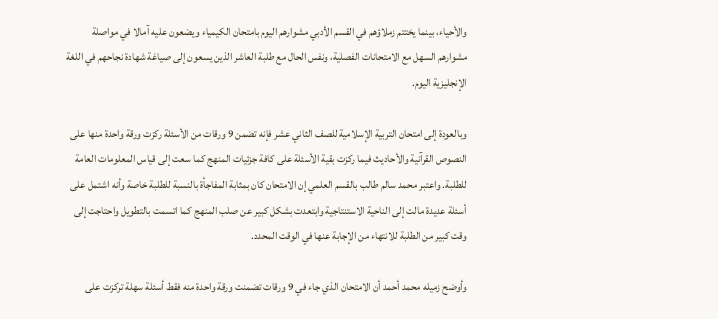والأحياء، بينما يختتم زملاؤهم في القسم الأدبي مشوارهم اليوم بامتحان الكيمياء ويضعون عليه آمالا في مواصلة مشوارهم السهل مع الامتحانات الفصلية، ونفس الحال مع طلبة العاشر الذين يسعون إلى صياغة شهادة نجاحهم في اللغة الإنجليزية اليوم.

وبالعودة إلى امتحان التربية الإسلامية للصف الثاني عشر فإنه تضمن 9 ورقات من الأسئلة ركزت ورقة واحدة منها على النصوص القرآنية والأحاديث فيما ركزت بقية الأسئلة على كافة جزئيات المنهج كما سعت إلى قياس المعلومات العامة للطلبة. واعتبر محمد سالم طالب بالقسم العلمي إن الامتحان كان بمثابة المفاجأة بالنسبة للطلبة خاصة وأنه اشتمل على أسئلة عديدة مالت إلى الناحية الاستنتاجية وابتعدت بشكل كبير عن صلب المنهج كما اتسمت بالتطويل واحتاجت إلى وقت كبير من الطلبة للانتهاء من الإجابة عنها في الوقت المحدد.

وأوضح زميله محمد أحمد أن الامتحان الذي جاء في 9 ورقات تضمنت ورقة واحدة منه فقط أسئلة سهلة تركزت على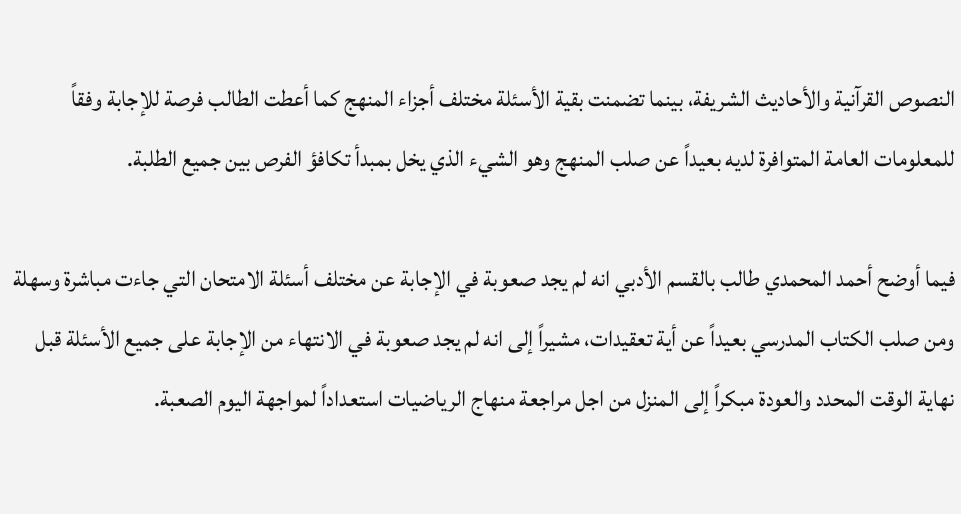النصوص القرآنية والأحاديث الشريفة، بينما تضمنت بقية الأسئلة مختلف أجزاء المنهج كما أعطت الطالب فرصة للإجابة وفقاً للمعلومات العامة المتوافرة لديه بعيداً عن صلب المنهج وهو الشيء الذي يخل بمبدأ تكافؤ الفرص بين جميع الطلبة.

فيما أوضح أحمد المحمدي طالب بالقسم الأدبي انه لم يجد صعوبة في الإجابة عن مختلف أسئلة الامتحان التي جاءت مباشرة وسهلة ومن صلب الكتاب المدرسي بعيداً عن أية تعقيدات، مشيراً إلى انه لم يجد صعوبة في الانتهاء من الإجابة على جميع الأسئلة قبل نهاية الوقت المحدد والعودة مبكراً إلى المنزل من اجل مراجعة منهاج الرياضيات استعداداً لمواجهة اليوم الصعبة.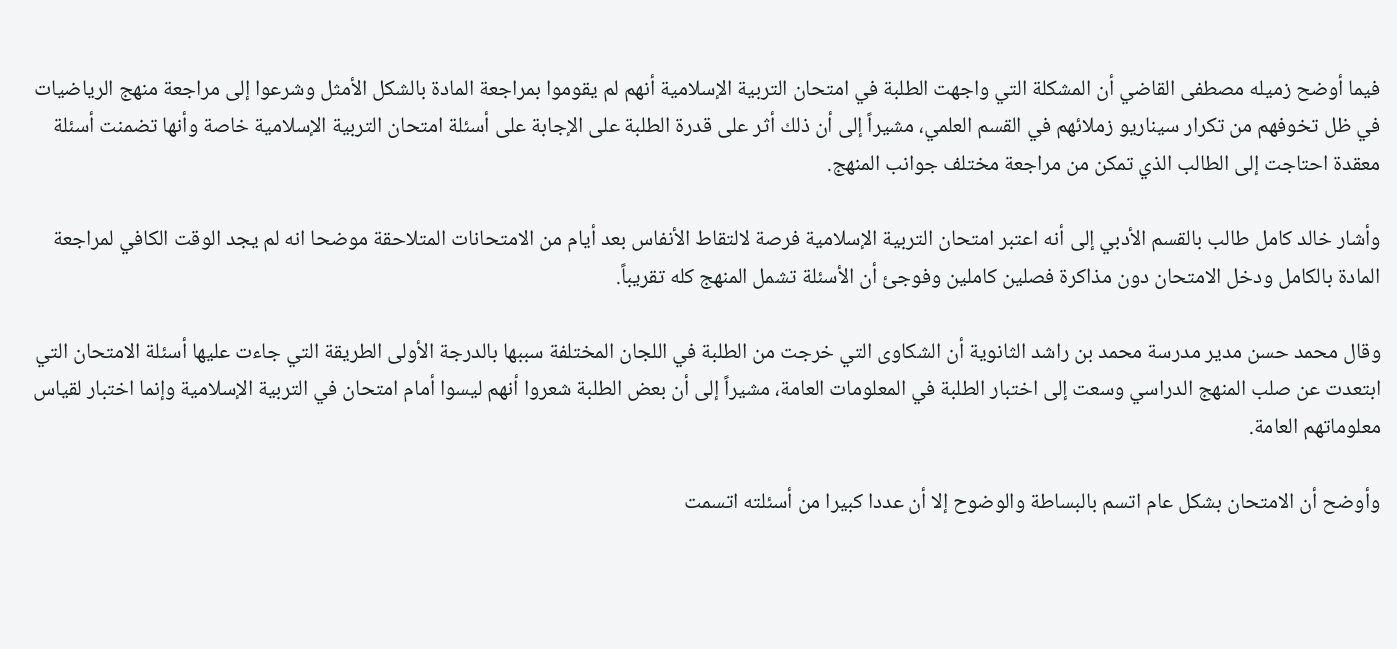فيما أوضح زميله مصطفى القاضي أن المشكلة التي واجهت الطلبة في امتحان التربية الإسلامية أنهم لم يقوموا بمراجعة المادة بالشكل الأمثل وشرعوا إلى مراجعة منهج الرياضيات في ظل تخوفهم من تكرار سيناريو زملائهم في القسم العلمي، مشيراً إلى أن ذلك أثر على قدرة الطلبة على الإجابة على أسئلة امتحان التربية الإسلامية خاصة وأنها تضمنت أسئلة معقدة احتاجت إلى الطالب الذي تمكن من مراجعة مختلف جوانب المنهج.

وأشار خالد كامل طالب بالقسم الأدبي إلى أنه اعتبر امتحان التربية الإسلامية فرصة لالتقاط الأنفاس بعد أيام من الامتحانات المتلاحقة موضحا انه لم يجد الوقت الكافي لمراجعة المادة بالكامل ودخل الامتحان دون مذاكرة فصلين كاملين وفوجئ أن الأسئلة تشمل المنهج كله تقريباً.

وقال محمد حسن مدير مدرسة محمد بن راشد الثانوية أن الشكاوى التي خرجت من الطلبة في اللجان المختلفة سببها بالدرجة الأولى الطريقة التي جاءت عليها أسئلة الامتحان التي ابتعدت عن صلب المنهج الدراسي وسعت إلى اختبار الطلبة في المعلومات العامة، مشيراً إلى أن بعض الطلبة شعروا أنهم ليسوا أمام امتحان في التربية الإسلامية وإنما اختبار لقياس معلوماتهم العامة.

وأوضح أن الامتحان بشكل عام اتسم بالبساطة والوضوح إلا أن عددا كبيرا من أسئلته اتسمت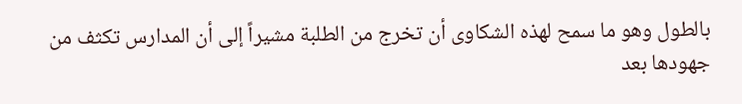بالطول وهو ما سمح لهذه الشكاوى أن تخرج من الطلبة مشيراً إلى أن المدارس تكثف من جهودها بعد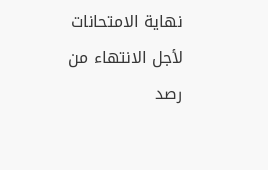نهاية الامتحانات لأجل الانتهاء من رصد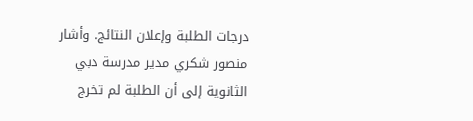درجات الطلبة وإعلان النتائج. وأشار منصور شكري مدير مدرسة دبي الثانوية إلى أن الطلبة لم تخرج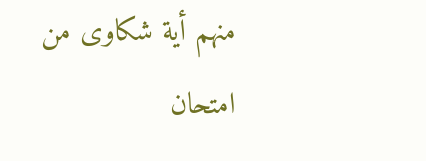منهم أية شكاوى من امتحان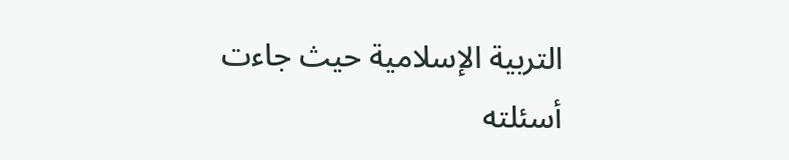التربية الإسلامية حيث جاءت أسئلته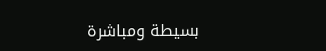بسيطة ومباشرة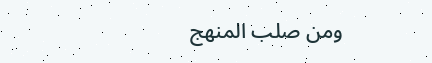ومن صلب المنهج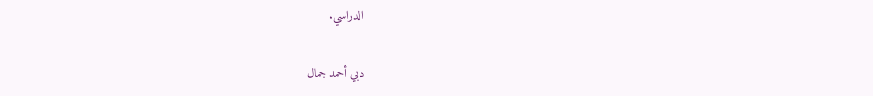الدراسي.

دبي أحمد جمال